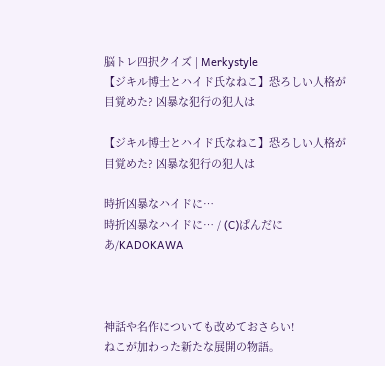脳トレ四択クイズ | Merkystyle
【ジキル博士とハイド氏なねこ】恐ろしい人格が目覚めた? 凶暴な犯行の犯人は

【ジキル博士とハイド氏なねこ】恐ろしい人格が目覚めた? 凶暴な犯行の犯人は

時折凶暴なハイドに…
時折凶暴なハイドに… / (C)ぱんだにあ/KADOKAWA



神話や名作についても改めておさらい!
ねこが加わった新たな展開の物語。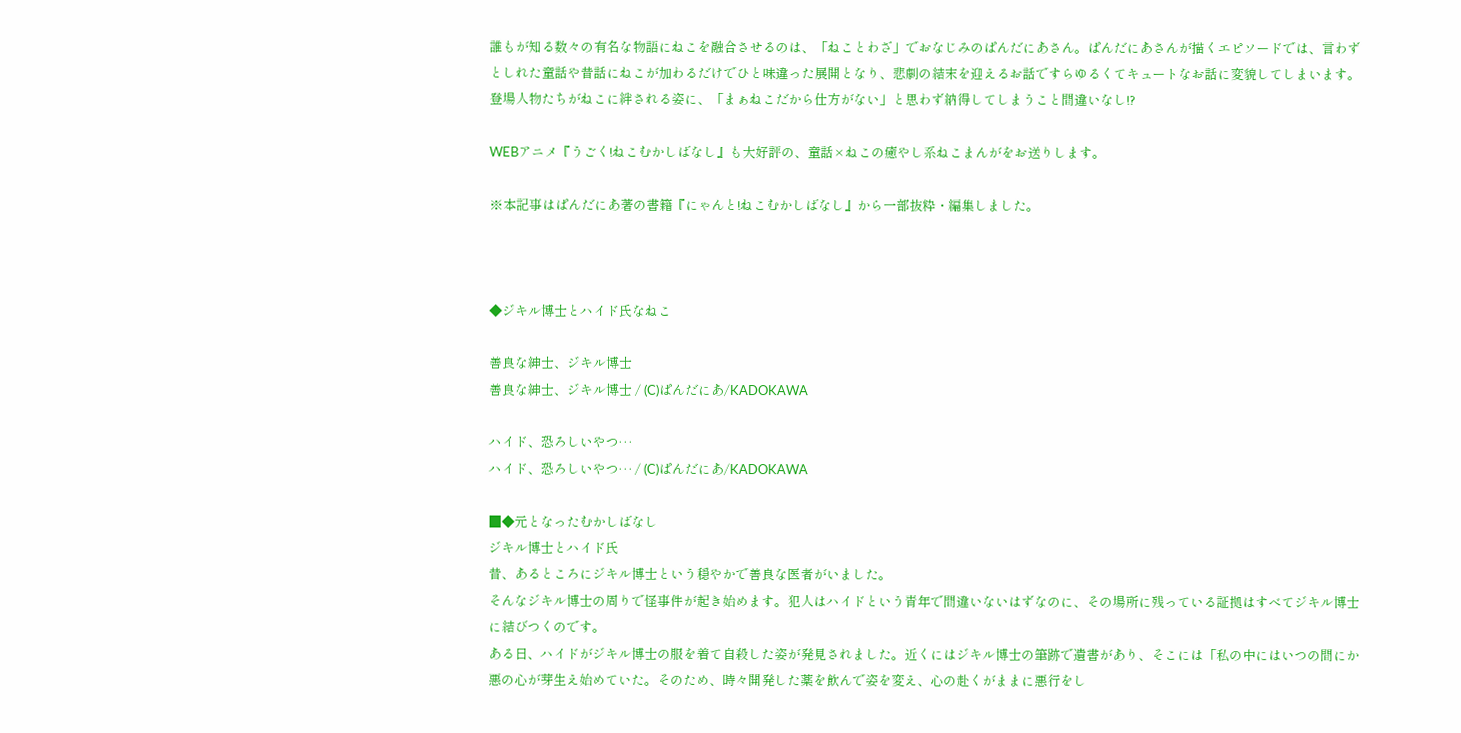誰もが知る数々の有名な物語にねこを融合させるのは、「ねことわざ」でおなじみのぱんだにあさん。ぱんだにあさんが描くエピソードでは、言わずとしれた童話や昔話にねこが加わるだけでひと味違った展開となり、悲劇の結末を迎えるお話ですらゆるくてキュートなお話に変貌してしまいます。登場人物たちがねこに絆される姿に、「まぁねこだから仕方がない」と思わず納得してしまうこと間違いなし!?

WEBアニメ『うごく!ねこむかしばなし』も大好評の、童話×ねこの癒やし系ねこまんがをお送りします。

※本記事はぱんだにあ著の書籍『にゃんと!ねこむかしばなし』から一部抜粋・編集しました。



◆ジキル博士とハイド氏なねこ

善良な紳士、ジキル博士
善良な紳士、ジキル博士 / (C)ぱんだにあ/KADOKAWA

ハイド、恐ろしいやつ…
ハイド、恐ろしいやつ… / (C)ぱんだにあ/KADOKAWA

■◆元となったむかしばなし
ジキル博士とハイド氏
昔、あるところにジキル博士という穏やかで善良な医者がいました。
そんなジキル博士の周りで怪事件が起き始めます。犯人はハイドという青年で間違いないはずなのに、その場所に残っている証拠はすべてジキル博士に結びつくのです。
ある日、ハイドがジキル博士の服を着て自殺した姿が発見されました。近くにはジキル博士の筆跡で遺書があり、そこには「私の中にはいつの間にか悪の心が芽生え始めていた。そのため、時々開発した薬を飲んで姿を変え、心の赴くがままに悪行をし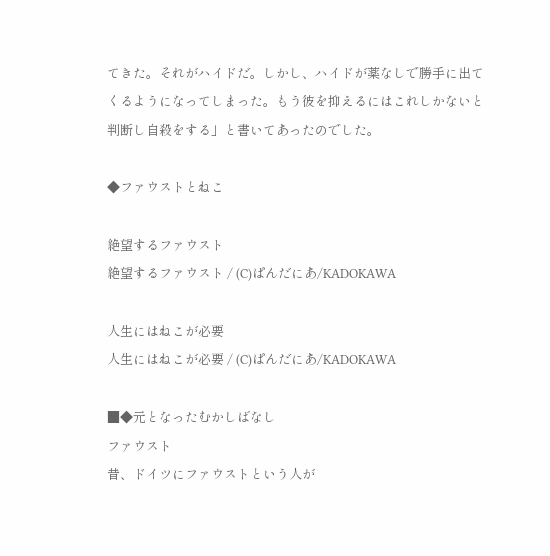てきた。それがハイドだ。しかし、ハイドが薬なしで勝手に出てくるようになってしまった。もう彼を抑えるにはこれしかないと判断し自殺をする」と書いてあったのでした。

◆ファウストとねこ

絶望するファウスト
絶望するファウスト / (C)ぱんだにあ/KADOKAWA

人生にはねこが必要
人生にはねこが必要 / (C)ぱんだにあ/KADOKAWA

■◆元となったむかしばなし
ファウスト
昔、ドイツにファウストという人が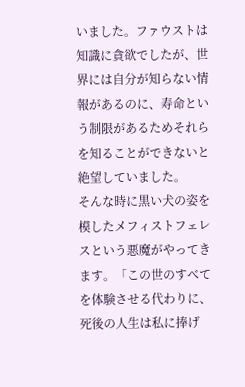いました。ファウストは知識に貪欲でしたが、世界には自分が知らない情報があるのに、寿命という制限があるためそれらを知ることができないと絶望していました。
そんな時に黒い犬の姿を模したメフィストフェレスという悪魔がやってきます。「この世のすべてを体験させる代わりに、死後の人生は私に捧げ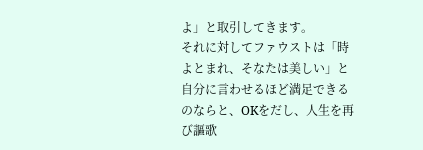よ」と取引してきます。
それに対してファウストは「時よとまれ、そなたは美しい」と自分に言わせるほど満足できるのならと、OKをだし、人生を再び謳歌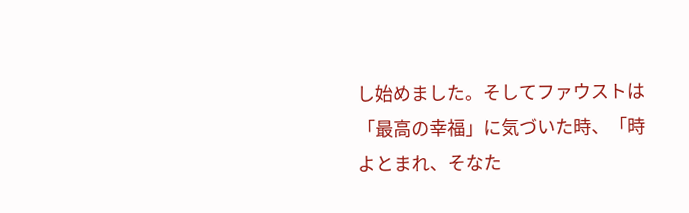し始めました。そしてファウストは「最高の幸福」に気づいた時、「時よとまれ、そなた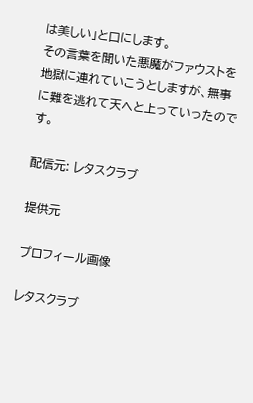は美しい」と口にします。
その言葉を聞いた悪魔がファウストを地獄に連れていこうとしますが、無事に難を逃れて天へと上っていったのです。

配信元: レタスクラブ

提供元

プロフィール画像

レタスクラブ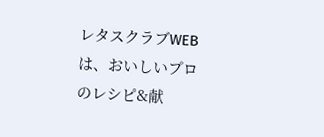レタスクラブWEBは、おいしいプロのレシピ&献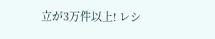立が3万件以上! レシ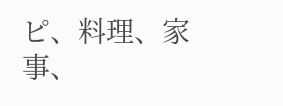ピ、料理、家事、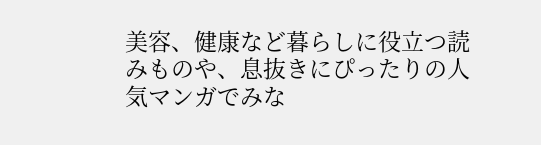美容、健康など暮らしに役立つ読みものや、息抜きにぴったりの人気マンガでみな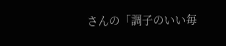さんの「調子のいい毎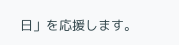日」を応援します。